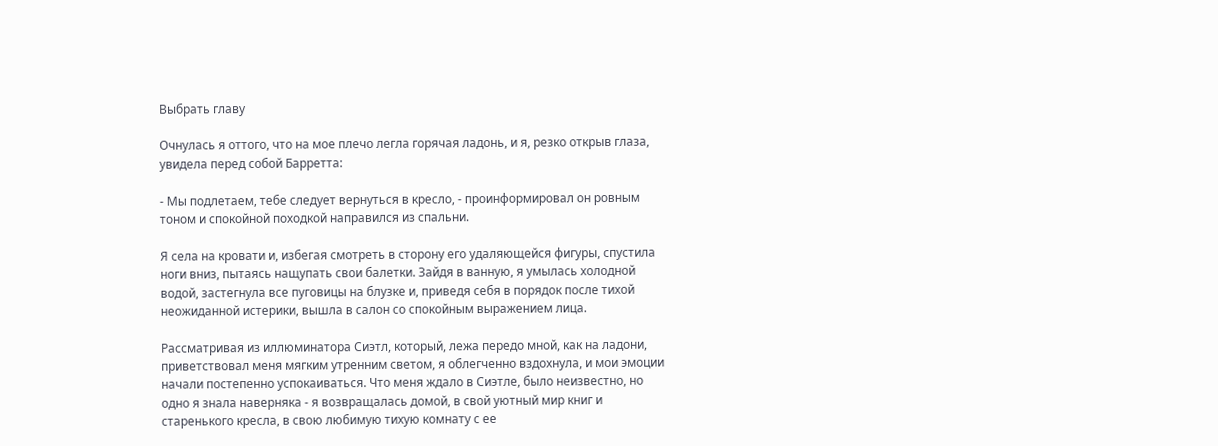Выбрать главу

Очнулась я оттого, что на мое плечо легла горячая ладонь, и я, резко открыв глаза, увидела перед собой Барретта:

- Мы подлетаем, тебе следует вернуться в кресло, - проинформировал он ровным тоном и спокойной походкой направился из спальни.

Я села на кровати и, избегая смотреть в сторону его удаляющейся фигуры, спустила ноги вниз, пытаясь нащупать свои балетки. Зайдя в ванную, я умылась холодной водой, застегнула все пуговицы на блузке и, приведя себя в порядок после тихой неожиданной истерики, вышла в салон со спокойным выражением лица.

Рассматривая из иллюминатора Сиэтл, который, лежа передо мной, как на ладони, приветствовал меня мягким утренним светом, я облегченно вздохнула, и мои эмоции начали постепенно успокаиваться. Что меня ждало в Сиэтле, было неизвестно, но одно я знала наверняка - я возвращалась домой, в свой уютный мир книг и старенького кресла, в свою любимую тихую комнату с ее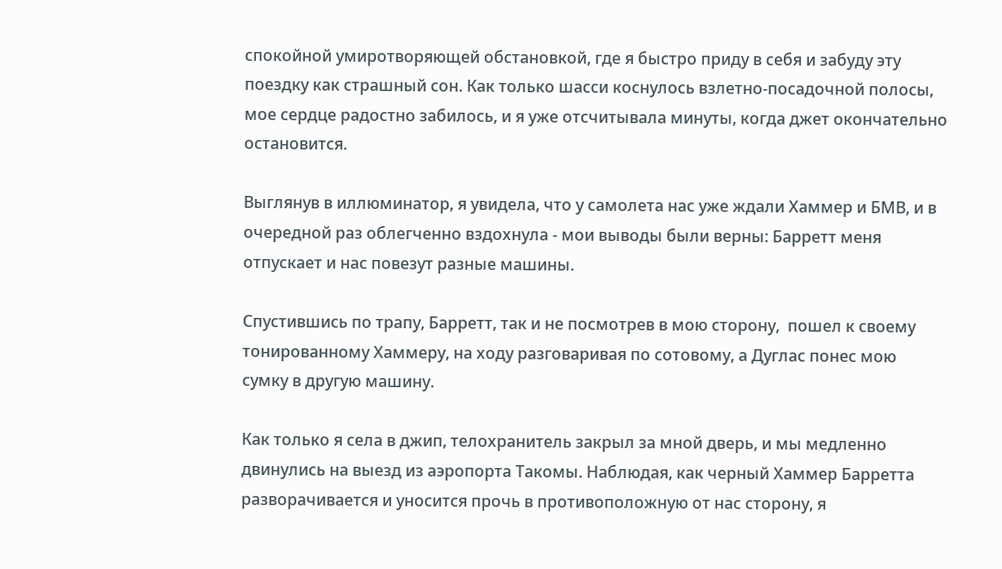спокойной умиротворяющей обстановкой, где я быстро приду в себя и забуду эту поездку как страшный сон. Как только шасси коснулось взлетно-посадочной полосы, мое сердце радостно забилось, и я уже отсчитывала минуты, когда джет окончательно остановится.

Выглянув в иллюминатор, я увидела, что у самолета нас уже ждали Хаммер и БМВ, и в очередной раз облегченно вздохнула - мои выводы были верны: Барретт меня отпускает и нас повезут разные машины.

Спустившись по трапу, Барретт, так и не посмотрев в мою сторону,  пошел к своему тонированному Хаммеру, на ходу разговаривая по сотовому, а Дуглас понес мою сумку в другую машину.

Как только я села в джип, телохранитель закрыл за мной дверь, и мы медленно двинулись на выезд из аэропорта Такомы. Наблюдая, как черный Хаммер Барретта разворачивается и уносится прочь в противоположную от нас сторону, я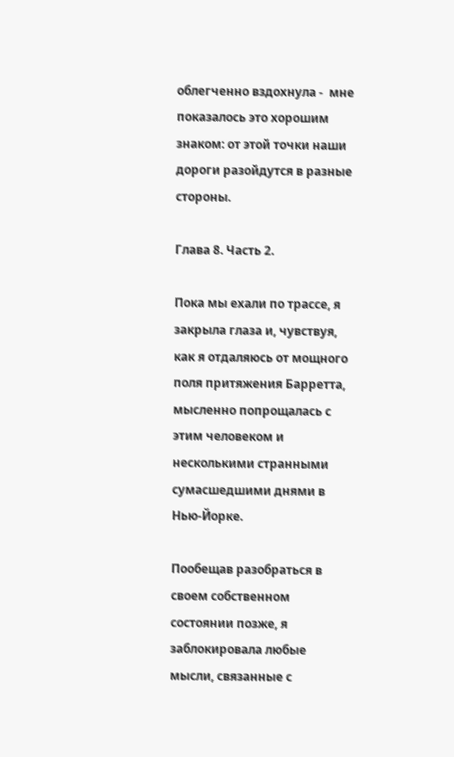облегченно вздохнула -  мне показалось это хорошим знаком: от этой точки наши дороги разойдутся в разные стороны.

Глава 8. Часть 2.

Пока мы ехали по трассе, я закрыла глаза и, чувствуя, как я отдаляюсь от мощного поля притяжения Барретта, мысленно попрощалась с этим человеком и несколькими странными сумасшедшими днями в Нью-Йорке.

Пообещав разобраться в своем собственном состоянии позже, я заблокировала любые мысли, связанные с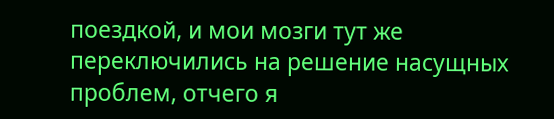поездкой, и мои мозги тут же переключились на решение насущных проблем, отчего я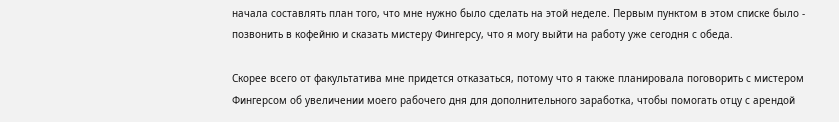начала составлять план того, что мне нужно было сделать на этой неделе. Первым пунктом в этом списке было - позвонить в кофейню и сказать мистеру Фингерсу, что я могу выйти на работу уже сегодня с обеда.

Скорее всего от факультатива мне придется отказаться, потому что я также планировала поговорить с мистером Фингерсом об увеличении моего рабочего дня для дополнительного заработка, чтобы помогать отцу с арендой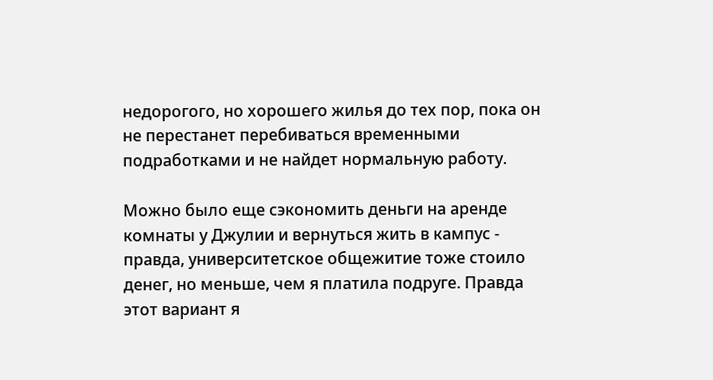недорогого, но хорошего жилья до тех пор, пока он не перестанет перебиваться временными подработками и не найдет нормальную работу.

Можно было еще сэкономить деньги на аренде комнаты у Джулии и вернуться жить в кампус - правда, университетское общежитие тоже стоило денег, но меньше, чем я платила подруге. Правда этот вариант я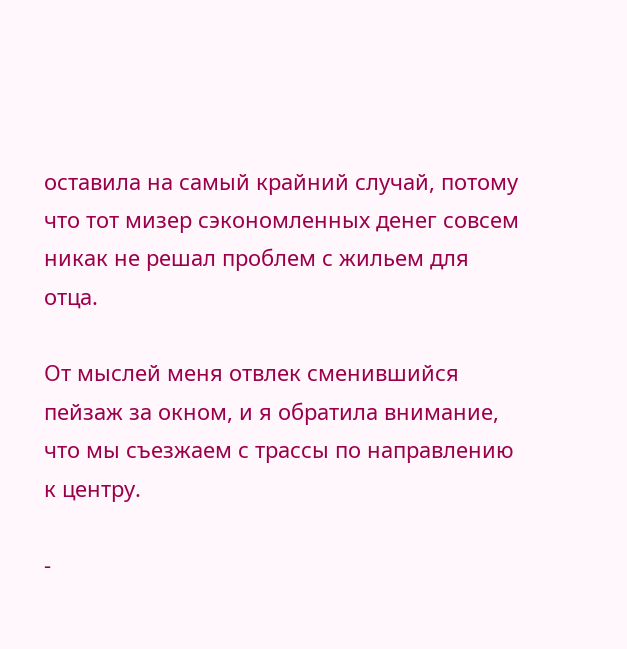оставила на самый крайний случай, потому что тот мизер сэкономленных денег совсем никак не решал проблем с жильем для отца.

От мыслей меня отвлек сменившийся пейзаж за окном, и я обратила внимание, что мы съезжаем с трассы по направлению к центру.

-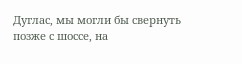Дуглас, мы могли бы свернуть позже с шоссе, на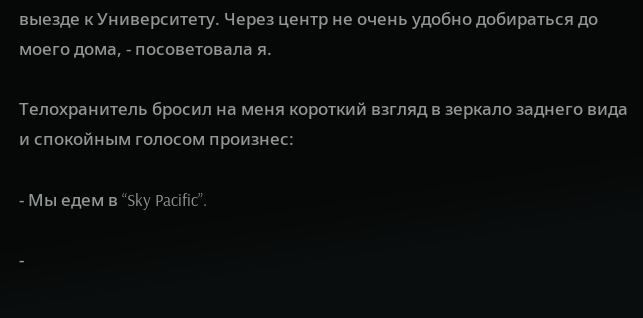выезде к Университету. Через центр не очень удобно добираться до моего дома, - посоветовала я.

Телохранитель бросил на меня короткий взгляд в зеркало заднего вида и спокойным голосом произнес:

- Мы едем в “Sky Pacific”.

-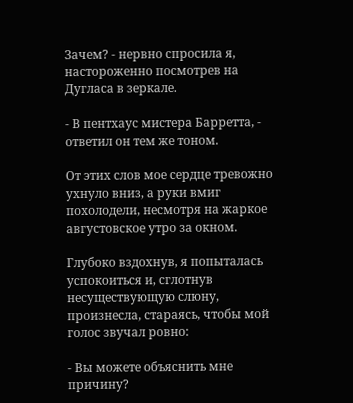Зачем? - нервно спросила я, настороженно посмотрев на Дугласа в зеркале.

- В пентхаус мистера Барретта, - ответил он тем же тоном.

От этих слов мое сердце тревожно ухнуло вниз, а руки вмиг похолодели, несмотря на жаркое августовское утро за окном.

Глубоко вздохнув, я попыталась успокоиться и, сглотнув несуществующую слюну, произнесла, стараясь, чтобы мой голос звучал ровно:

- Вы можете объяснить мне причину?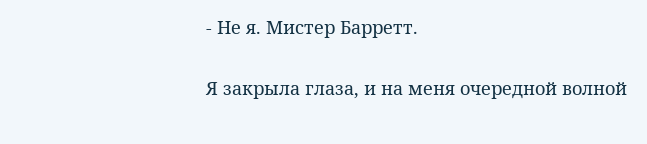- Не я. Мистер Барретт.

Я закрыла глаза, и на меня очередной волной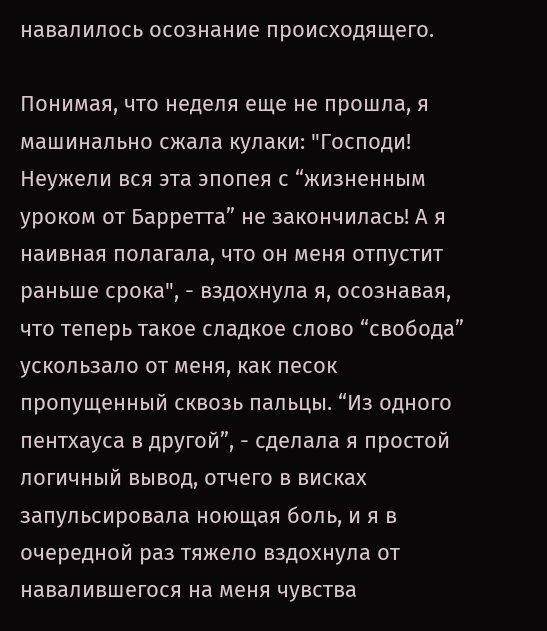навалилось осознание происходящего.

Понимая, что неделя еще не прошла, я машинально сжала кулаки: "Господи! Неужели вся эта эпопея с “жизненным уроком от Барретта” не закончилась! А я наивная полагала, что он меня отпустит раньше срока", - вздохнула я, осознавая, что теперь такое сладкое слово “свобода” ускользало от меня, как песок пропущенный сквозь пальцы. “Из одного пентхауса в другой”, - сделала я простой логичный вывод, отчего в висках запульсировала ноющая боль, и я в очередной раз тяжело вздохнула от навалившегося на меня чувства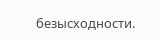безысходности.